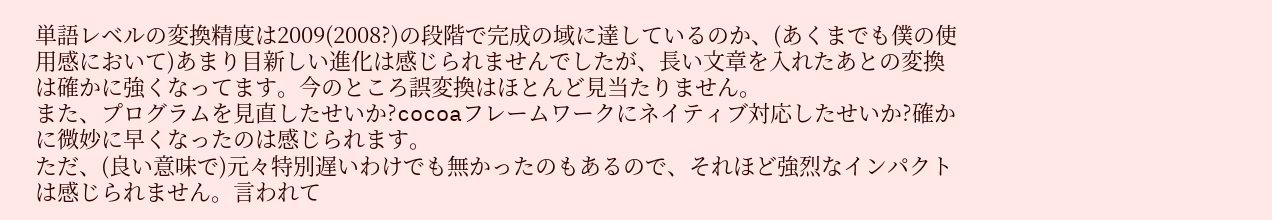単語レベルの変換精度は2009(2008?)の段階で完成の域に達しているのか、(あくまでも僕の使用感において)あまり目新しい進化は感じられませんでしたが、長い文章を入れたあとの変換は確かに強くなってます。今のところ誤変換はほとんど見当たりません。
また、プログラムを見直したせいか?cocoaフレームワークにネイティブ対応したせいか?確かに微妙に早くなったのは感じられます。
ただ、(良い意味で)元々特別遅いわけでも無かったのもあるので、それほど強烈なインパクトは感じられません。言われて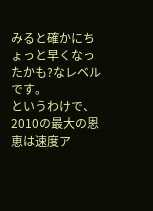みると確かにちょっと早くなったかも?なレベルです。
というわけで、2010の最大の恩恵は速度ア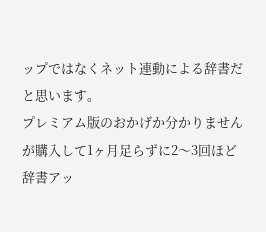ップではなくネット連動による辞書だと思います。
プレミアム版のおかげか分かりませんが購入して1ヶ月足らずに2〜3回ほど辞書アッ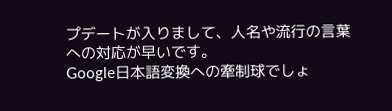プデートが入りまして、人名や流行の言葉への対応が早いです。
Google日本語変換への牽制球でしょ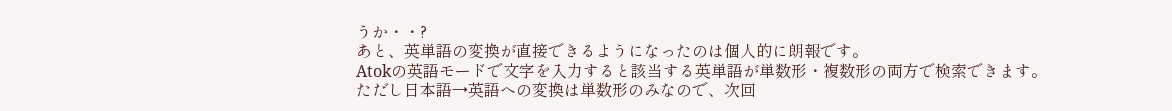うか・・?
あと、英単語の変換が直接できるようになったのは個人的に朗報です。
Atokの英語モードで文字を入力すると該当する英単語が単数形・複数形の両方で検索できます。
ただし日本語→英語への変換は単数形のみなので、次回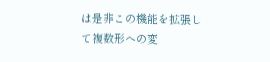は是非この機能を拡張して複数形への変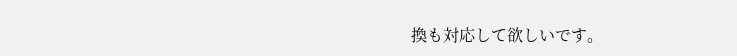換も対応して欲しいです。